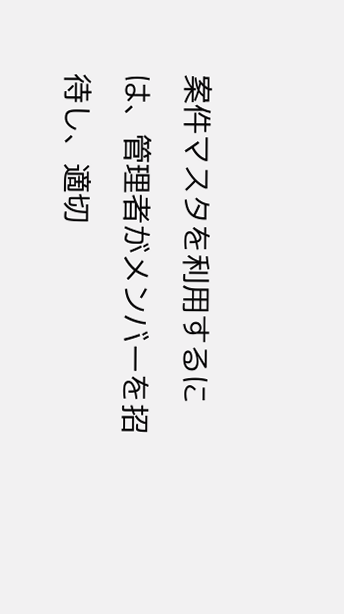案件マスタを利用するには、管理者がメンバーを招待し、適切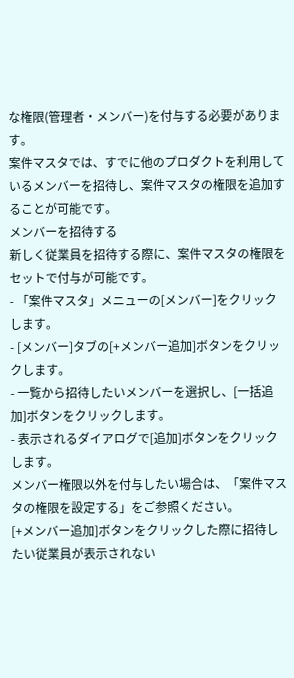な権限(管理者・メンバー)を付与する必要があります。
案件マスタでは、すでに他のプロダクトを利用しているメンバーを招待し、案件マスタの権限を追加することが可能です。
メンバーを招待する
新しく従業員を招待する際に、案件マスタの権限をセットで付与が可能です。
- 「案件マスタ」メニューの[メンバー]をクリックします。
- [メンバー]タブの[+メンバー追加]ボタンをクリックします。
- 一覧から招待したいメンバーを選択し、[一括追加]ボタンをクリックします。
- 表示されるダイアログで[追加]ボタンをクリックします。
メンバー権限以外を付与したい場合は、「案件マスタの権限を設定する」をご参照ください。
[+メンバー追加]ボタンをクリックした際に招待したい従業員が表示されない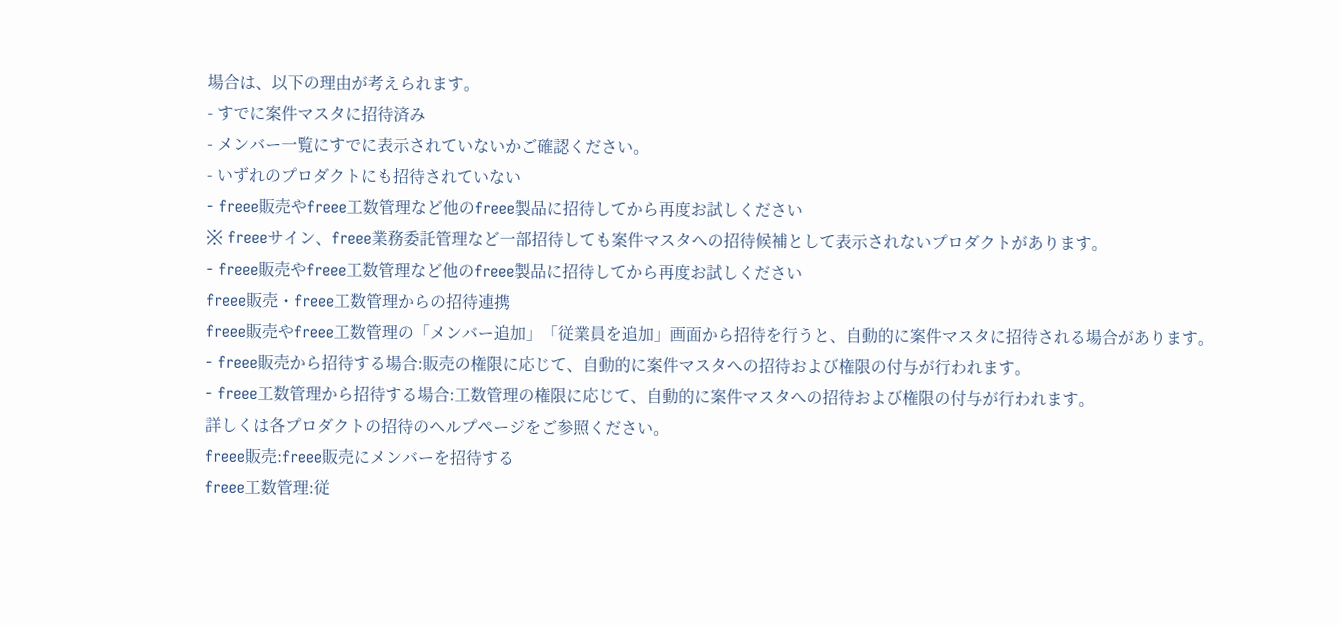場合は、以下の理由が考えられます。
- すでに案件マスタに招待済み
- メンバー一覧にすでに表示されていないかご確認ください。
- いずれのプロダクトにも招待されていない
- freee販売やfreee工数管理など他のfreee製品に招待してから再度お試しください
※ freeeサイン、freee業務委託管理など一部招待しても案件マスタへの招待候補として表示されないプロダクトがあります。
- freee販売やfreee工数管理など他のfreee製品に招待してから再度お試しください
freee販売・freee工数管理からの招待連携
freee販売やfreee工数管理の「メンバー追加」「従業員を追加」画面から招待を行うと、自動的に案件マスタに招待される場合があります。
- freee販売から招待する場合:販売の権限に応じて、自動的に案件マスタへの招待および権限の付与が行われます。
- freee工数管理から招待する場合:工数管理の権限に応じて、自動的に案件マスタへの招待および権限の付与が行われます。
詳しくは各プロダクトの招待のヘルプページをご参照ください。
freee販売:freee販売にメンバーを招待する
freee工数管理:従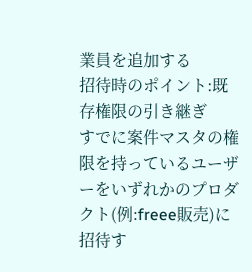業員を追加する
招待時のポイント:既存権限の引き継ぎ
すでに案件マスタの権限を持っているユーザーをいずれかのプロダクト(例:freee販売)に招待す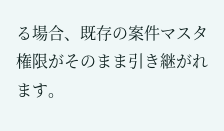る場合、既存の案件マスタ権限がそのまま引き継がれます。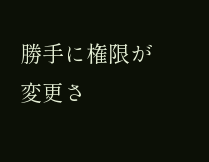勝手に権限が変更さ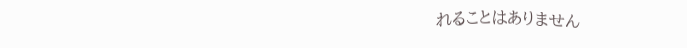れることはありません